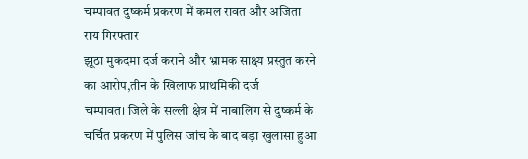चम्पावत दुष्कर्म प्रकरण में कमल रावत और अजिता राय गिरफ्तार
झूठा मुकदमा दर्ज कराने और भ्रामक साक्ष्य प्रस्तुत करने का आरोप,तीन के खिलाफ प्राथमिकी दर्ज
चम्पावत। जिले के सल्ली क्षेत्र में नाबालिग से दुष्कर्म के चर्चित प्रकरण में पुलिस जांच के बाद बड़ा खुलासा हुआ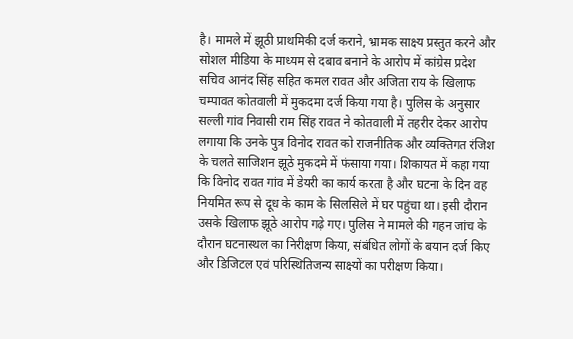है। मामले में झूठी प्राथमिकी दर्ज कराने, भ्रामक साक्ष्य प्रस्तुत करने और सोशल मीडिया के माध्यम से दबाव बनाने के आरोप में कांग्रेस प्रदेश सचिव आनंद सिंह सहित कमल रावत और अजिता राय के खिलाफ चम्पावत कोतवाली में मुकदमा दर्ज किया गया है। पुलिस के अनुसार सल्ली गांव निवासी राम सिंह रावत ने कोतवाली में तहरीर देकर आरोप लगाया कि उनके पुत्र विनोद रावत को राजनीतिक और व्यक्तिगत रंजिश के चलते साजिशन झूठे मुकदमे में फंसाया गया। शिकायत में कहा गया कि विनोद रावत गांव में डेयरी का कार्य करता है और घटना के दिन वह नियमित रूप से दूध के काम के सिलसिले में घर पहुंचा था। इसी दौरान उसके खिलाफ झूठे आरोप गढ़े गए। पुलिस ने मामले की गहन जांच के दौरान घटनास्थल का निरीक्षण किया, संबंधित लोगों के बयान दर्ज किए और डिजिटल एवं परिस्थितिजन्य साक्ष्यों का परीक्षण किया।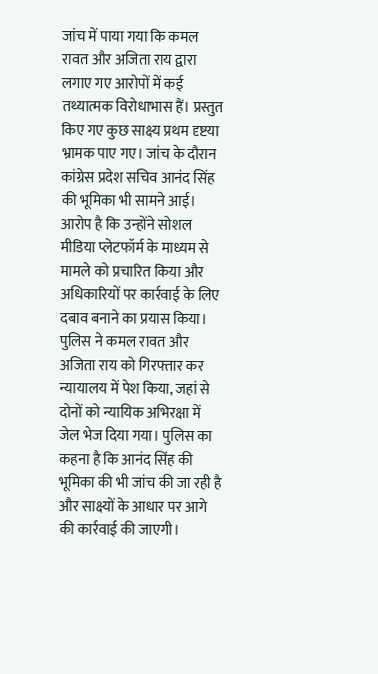जांच में पाया गया कि कमल रावत और अजिता राय द्वारा लगाए गए आरोपों में कई तथ्यात्मक विरोधाभास हैं। प्रस्तुत किए गए कुछ साक्ष्य प्रथम दृष्टया भ्रामक पाए गए। जांच के दौरान कांग्रेस प्रदेश सचिव आनंद सिंह की भूमिका भी सामने आई। आरोप है कि उन्होंने सोशल मीडिया प्लेटफॉर्म के माध्यम से मामले को प्रचारित किया और अधिकारियों पर कार्रवाई के लिए दबाव बनाने का प्रयास किया। पुलिस ने कमल रावत और अजिता राय को गिरफ्तार कर न्यायालय में पेश किया, जहां से दोनों को न्यायिक अभिरक्षा में जेल भेज दिया गया। पुलिस का कहना है कि आनंद सिंह की भूमिका की भी जांच की जा रही है और साक्ष्यों के आधार पर आगे की कार्रवाई की जाएगी।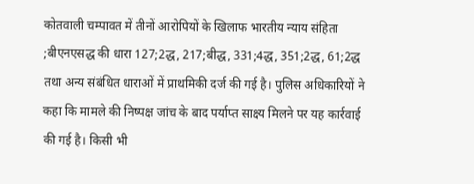कोतवाली चम्पावत में तीनों आरोपियों के खिलाफ भारतीय न्याय संहिता ;बीएनएसद्ध की धारा 127;2द्ध, 217;बीद्ध, 331;4द्ध, 351;2द्ध, 61;2द्ध तथा अन्य संबंधित धाराओं में प्राथमिकी दर्ज की गई है। पुलिस अधिकारियों ने कहा कि मामले की निष्पक्ष जांच के बाद पर्याप्त साक्ष्य मिलने पर यह कार्रवाई की गई है। किसी भी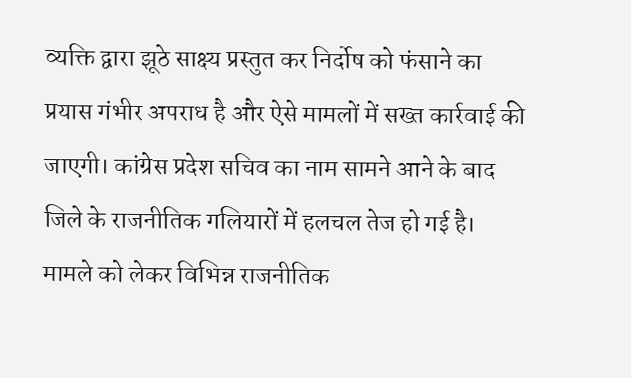व्यक्ति द्वारा झूठे साक्ष्य प्रस्तुत कर निर्दोष को फंसाने का प्रयास गंभीर अपराध है और ऐसे मामलों में सख्त कार्रवाई की जाएगी। कांग्रेस प्रदेश सचिव का नाम सामने आने के बाद जिले के राजनीतिक गलियारों में हलचल तेज हो गई है। मामले को लेकर विभिन्न राजनीतिक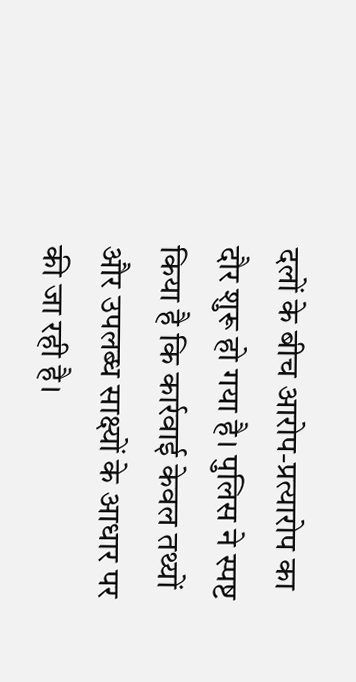दलों के बीच आरोप-प्रत्यारोप का दौर शुरू हो गया है। पुलिस ने स्पष्ट किया है कि कार्रवाई केवल तथ्यों और उपलब्ध साक्ष्यों के आधार पर की जा रही है।